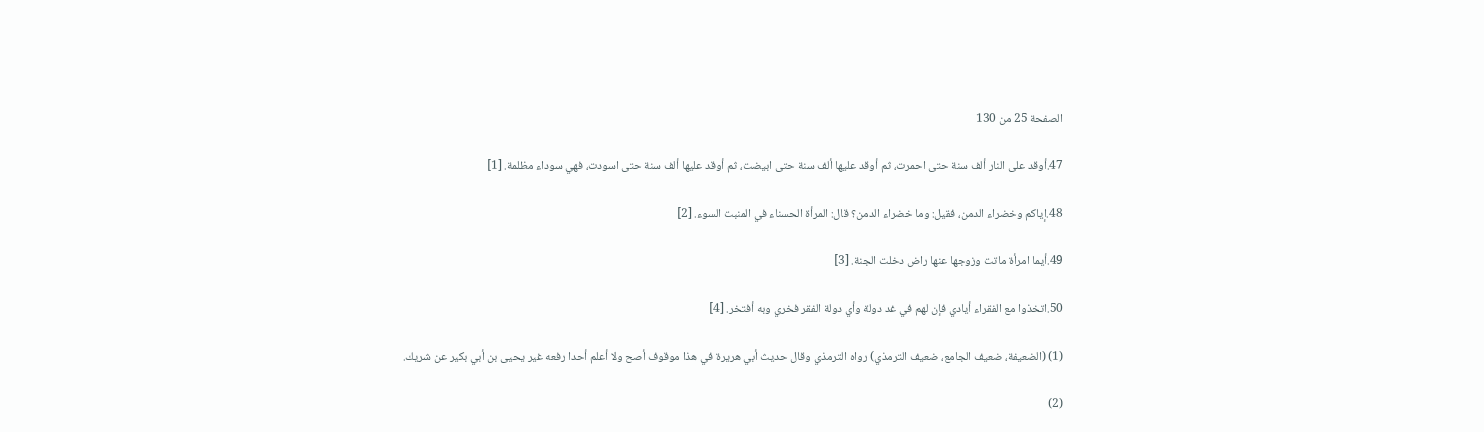الصفحة 25 من 130

47.أوقد على النار ألف سنة حتى احمرت، ثم أوقد عليها ألف سنة حتى ابيضت، ثم أوقد عليها ألف سنة حتى اسودت، فهي سوداء مظلمة. [1]

48.إياكم وخضراء الدمن، فقيل: وما خضراء الدمن؟ قال: المرأة الحسناء في المنبت السوء. [2]

49.أيما امرأة ماتت وزوجها عنها راض دخلت الجنة. [3]

50.اتخذوا مع الفقراء أيادي فإن لهم في غد دولة وأي دولة الفقر فخري وبه أفتخر. [4]

(1) (الضعيفة، ضعيف الجامع، ضعيف الترمذي) رواه الترمذي وقال حديث أبي هريرة في هذا موقوف أصح ولا أعلم أحدا رفعه غير يحيى بن أبي بكير عن شريك.

(2)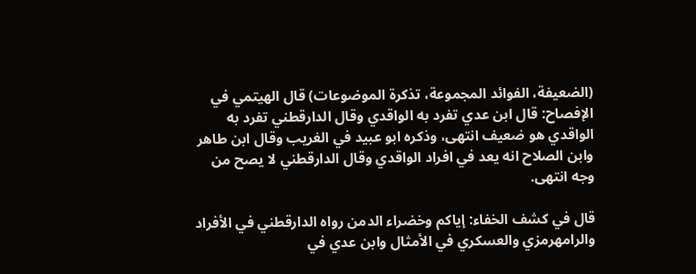(الضعيفة، الفوائد المجموعة، تذكرة الموضوعات) قال الهيتمي في الإفصاح: قال ابن عدي تفرد به الواقدي وقال الدارقطني تفرد به الواقدي هو ضعيف انتهى، وذكره ابو عبيد في الغريب وقال ابن طاهر وابن الصلاح انه يعد في افراد الواقدي وقال الدارقطني لا يصح من وجه انتهى.

قال في كشف الخفاء: إياكم وخضراء الدمن رواه الدارقطني في الأفراد والرامهرمزي والعسكري في الأمثال وابن عدي في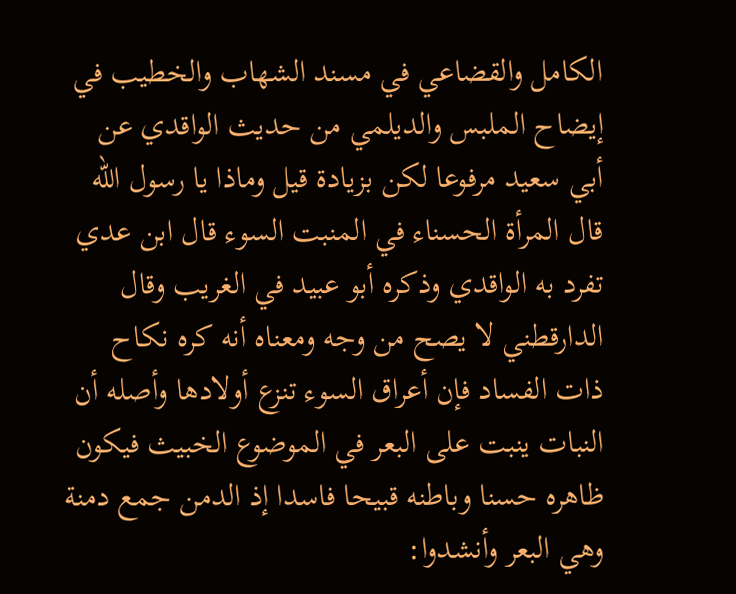الكامل والقضاعي في مسند الشهاب والخطيب في إيضاح الملبس والديلمي من حديث الواقدي عن أبي سعيد مرفوعا لكن بزيادة قيل وماذا يا رسول الله قال المرأة الحسناء في المنبت السوء قال ابن عدي تفرد به الواقدي وذكره أبو عبيد في الغريب وقال الدارقطني لا يصح من وجه ومعناه أنه كره نكاح ذات الفساد فإن أعراق السوء تنزع أولادها وأصله أن النبات ينبت على البعر في الموضوع الخبيث فيكون ظاهره حسنا وباطنه قبيحا فاسدا إذ الدمن جمع دمنة وهي البعر وأنشدوا: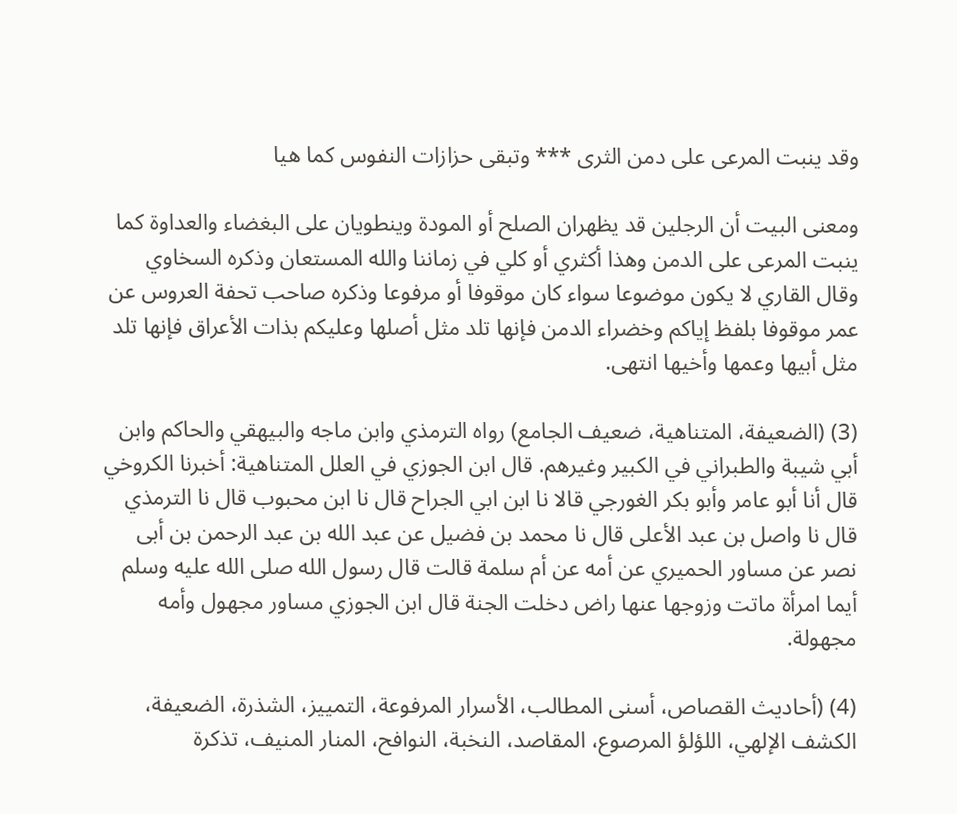وقد ينبت المرعى على دمن الثرى *** وتبقى حزازات النفوس كما هيا

ومعنى البيت أن الرجلين قد يظهران الصلح أو المودة وينطويان على البغضاء والعداوة كما ينبت المرعى على الدمن وهذا أكثري أو كلي في زماننا والله المستعان وذكره السخاوي وقال القاري لا يكون موضوعا سواء كان موقوفا أو مرفوعا وذكره صاحب تحفة العروس عن عمر موقوفا بلفظ إياكم وخضراء الدمن فإنها تلد مثل أصلها وعليكم بذات الأعراق فإنها تلد مثل أبيها وعمها وأخيها انتهى.

(3) (الضعيفة، المتناهية، ضعيف الجامع) رواه الترمذي وابن ماجه والبيهقي والحاكم وابن أبي شيبة والطبراني في الكبير وغيرهم. قال ابن الجوزي في العلل المتناهية: أخبرنا الكروخي قال أنا أبو عامر وأبو بكر الغورجي قالا نا ابن ابي الجراح قال نا ابن محبوب قال نا الترمذي قال نا واصل بن عبد الأعلى قال نا محمد بن فضيل عن عبد الله بن عبد الرحمن بن أبى نصر عن مساور الحميري عن أمه عن أم سلمة قالت قال رسول الله صلى الله عليه وسلم أيما امرأة ماتت وزوجها عنها راض دخلت الجنة قال ابن الجوزي مساور مجهول وأمه مجهولة.

(4) (أحاديث القصاص، أسنى المطالب، الأسرار المرفوعة، التمييز، الشذرة، الضعيفة، الكشف الإلهي، اللؤلؤ المرصوع، المقاصد، النخبة، النوافح، المنار المنيف، تذكرة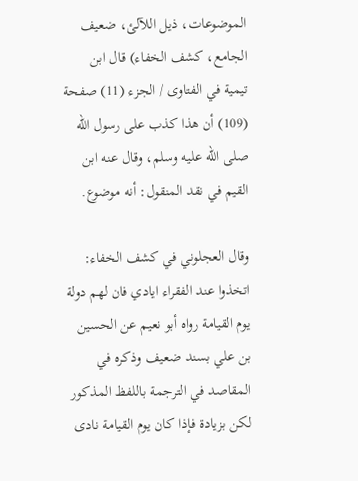الموضوعات، ذيل اللآلئ، ضعيف الجامع، كشف الخفاء) قال ابن تيمية في الفتاوى / الجزء (11) صفحة (109) أن هذا كذب على رسول الله صلى الله عليه وسلم، وقال عنه ابن القيم في نقد المنقول: أنه موضوع.

وقال العجلوني في كشف الخفاء: اتخذوا عند الفقراء ايادي فان لهم دولة يوم القيامة رواه أبو نعيم عن الحسين بن علي بسند ضعيف وذكره في المقاصد في الترجمة باللفظ المذكور لكن بزيادة فإذا كان يوم القيامة نادى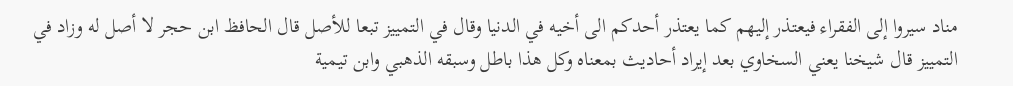مناد سيروا إلى الفقراء فيعتذر إليهم كما يعتذر أحدكم الى أخيه في الدنيا وقال في التمييز تبعا للأصل قال الحافظ ابن حجر لا أصل له وزاد في التمييز قال شيخنا يعني السخاوي بعد إيراد أحاديث بمعناه وكل هذا باطل وسبقه الذهبي وابن تيمية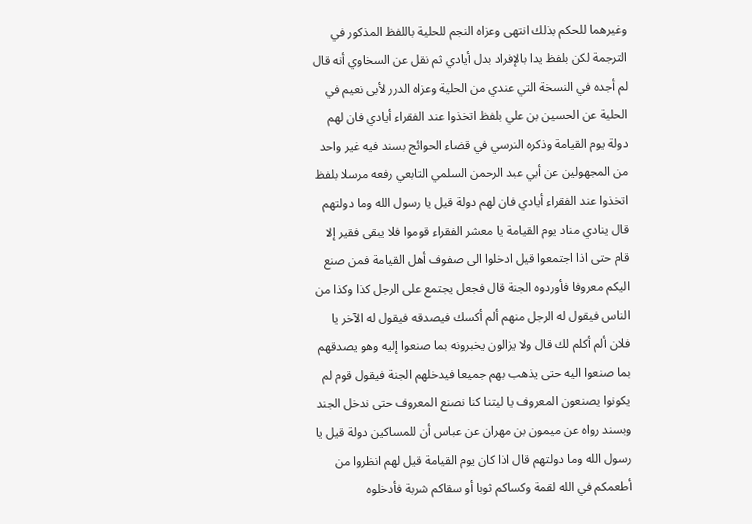وغيرهما للحكم بذلك انتهى وعزاه النجم للحلية باللفظ المذكور في الترجمة لكن بلفظ يدا بالإفراد بدل أيادي ثم نقل عن السخاوي أنه قال لم أجده في النسخة التي عندي من الحلية وعزاه الدرر لأبى نعيم في الحلية عن الحسين بن علي بلفظ اتخذوا عند الفقراء أيادي فان لهم دولة يوم القيامة وذكره النرسي في قضاء الحوائج بسند فيه غير واحد من المجهولين عن أبي عبد الرحمن السلمي التابعي رفعه مرسلا بلفظ اتخذوا عند الفقراء أيادي فان لهم دولة قيل يا رسول الله وما دولتهم قال ينادي مناد يوم القيامة يا معشر الفقراء قوموا فلا يبقى فقير إلا قام حتى اذا اجتمعوا قيل ادخلوا الى صفوف أهل القيامة فمن صنع اليكم معروفا فأوردوه الجنة قال فجعل يجتمع على الرجل كذا وكذا من الناس فيقول له الرجل منهم ألم أكسك فيصدقه فيقول له الآخر يا فلان ألم أكلم لك قال ولا يزالون يخبرونه بما صنعوا إليه وهو يصدقهم بما صنعوا اليه حتى يذهب بهم جميعا فيدخلهم الجنة فيقول قوم لم يكونوا يصنعون المعروف يا ليتنا كنا نصنع المعروف حتى ندخل الجند وبسند رواه عن ميمون بن مهران عن عباس أن للمساكين دولة قيل يا رسول الله وما دولتهم قال اذا كان يوم القيامة قيل لهم انظروا من أطعمكم في الله لقمة وكساكم ثوبا أو سقاكم شربة فأدخلوه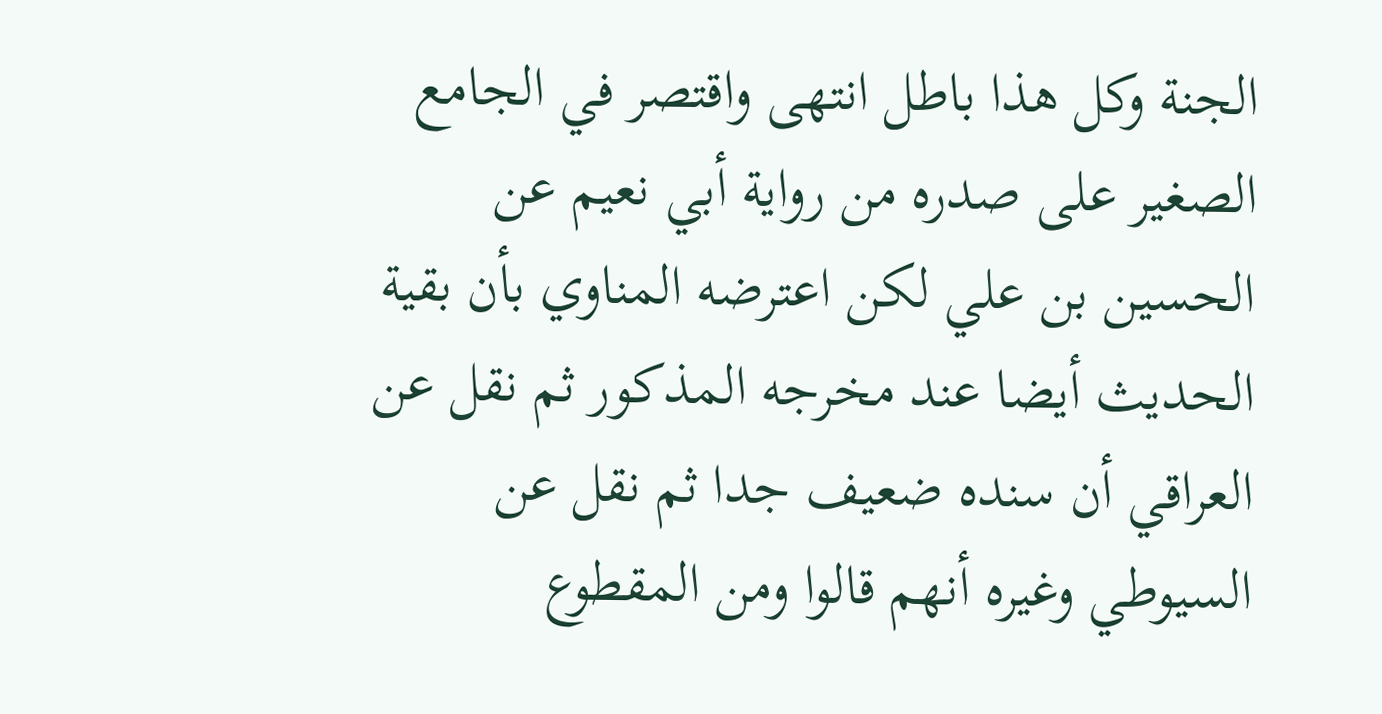الجنة وكل هذا باطل انتهى واقتصر في الجامع الصغير على صدره من رواية أبي نعيم عن الحسين بن علي لكن اعترضه المناوي بأن بقية الحديث أيضا عند مخرجه المذكور ثم نقل عن العراقي أن سنده ضعيف جدا ثم نقل عن السيوطي وغيره أنهم قالوا ومن المقطوع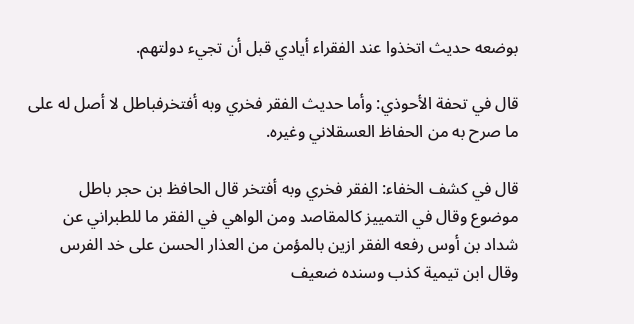بوضعه حديث اتخذوا عند الفقراء أيادي قبل أن تجيء دولتهم.

قال في تحفة الأحوذي: وأما حديث الفقر فخري وبه أفتخرفباطل لا أصل له على ما صرح به من الحفاظ العسقلاني وغيره.

قال في كشف الخفاء: الفقر فخري وبه أفتخر قال الحافظ بن حجر باطل موضوع وقال في التمييز كالمقاصد ومن الواهي في الفقر ما للطبراني عن شداد بن أوس رفعه الفقر ازين بالمؤمن من العذار الحسن على خد الفرس وقال ابن تيمية كذب وسنده ضعيف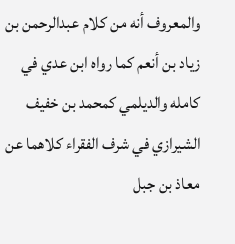والمعروف أنه من كلام عبدالرحمن بن زياد بن أنعم كما رواه ابن عدي في كامله والديلمي كمحمد بن خفيف الشيرازي في شرف الفقراء كلاهما عن معاذ بن جبل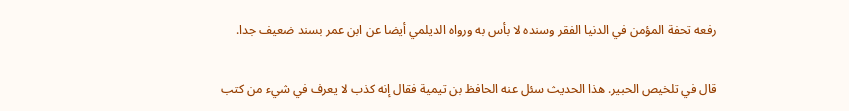رفعه تحفة المؤمن في الدنيا الفقر وسنده لا بأس به ورواه الديلمي أيضا عن ابن عمر بسند ضعيف جدا.

قال في تلخيص الحبير. هذا الحديث سئل عنه الحافظ بن تيمية فقال إنه كذب لا يعرف في شيء من كتب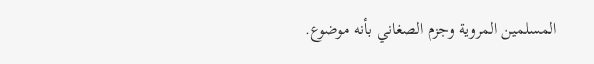المسلمين المروية وجزم الصغاني بأنه موضوع.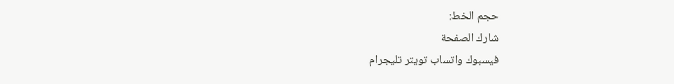حجم الخط:
شارك الصفحة
فيسبوك واتساب تويتر تليجرام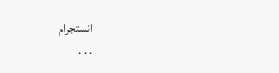انستجرام
. . .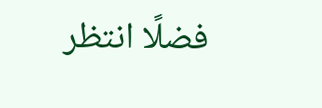فضلًا انتظر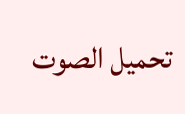تحميل الصوت